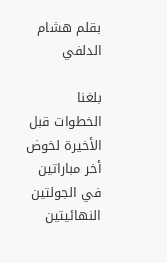بقلم هشام الدلفي

بلغنا الخطوات قبل الأخيرة لخوض أخر مباراتين في الجولتين النهائيتين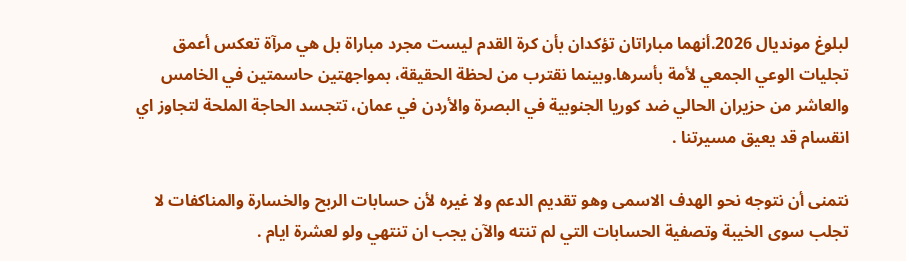لبلوغ مونديال 2026.أنهما مباراتان تؤكدان بأن كرة القدم ليست مجرد مباراة بل هي مرآة تعكس أعمق تجليات الوعي الجمعي لأمة بأسرها.وبينما نقترب من لحظة الحقيقة، بمواجهتين حاسمتين في الخامس والعاشر من حزيران الحالي ضد كوريا الجنوبية في البصرة والأردن في عمان، تتجسد الحاجة الملحة لتجاوز اي انقسام قد يعيق مسيرتنا .

نتمنى أن نتوجه نحو الهدف الاسمى وهو تقديم الدعم ولا غيره لأن حسابات الربح والخسارة والمناكفات لا تجلب سوى الخيبة وتصفية الحسابات التي لم تنته والآن يجب ان تنتهي ولو لعشرة ايام .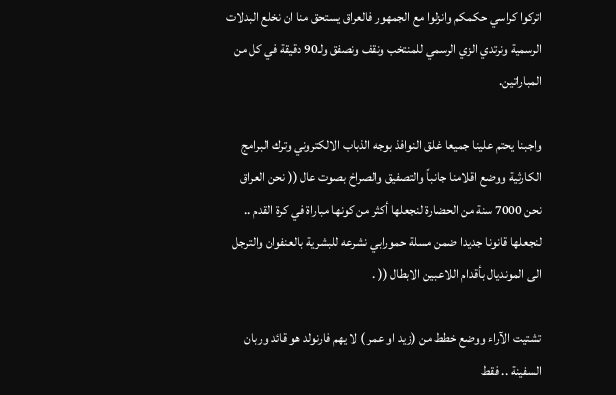اتركوا كراسي حكمكم وانزلوا مع الجمهور فالعراق يستحق منا ان نخلع البدلات الرسمية ونرتدي الزي الرسمي للمنتخب ونقف ونصفق ولـ90 دقيقة في كل من المباراتين.

واجبنا يحتم علينا جميعا غلق النوافذ بوجه الذباب الالكتروني وترك البرامج الكارثية ووضع اقلامنا جانباً والتصفيق والصراخ بصوت عال (( نحن العراق نحن 7000 سنة من الحضارة لنجعلها أكثر من كونها مباراة في كرة القدم .. لنجعلها قانونا جديدا ضمن مسلة حمورابي نشرعه للبشرية بالعنفوان والترجل الى المونديال بأقدام اللاعبين الابطال (( .

تشتيت الآراء ووضع خطط من (زيد او عمر ) لا يهم فارنولد هو قائد وربان السفينة .. فقط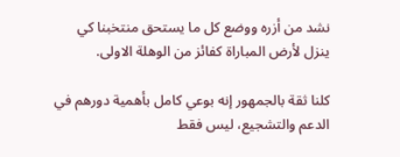نشد من أزره ووضع كل ما يستحق منتخبنا كي ينزل لأرض المباراة كفائز من الوهلة الاولى.

كلنا ثقة بالجمهور إنه بوعي كامل بأهمية دورهم في الدعم والتشجيع، ليس فقط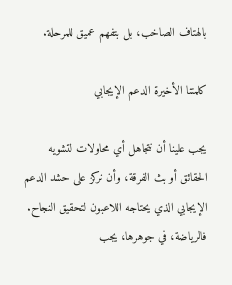بالهتاف الصاخب، بل بتفهم عميق للمرحلة.

كلمتنا الأخيرة الدعم الإيجابي

يجب علينا أن نتجاهل أي محاولات لتشويه الحقائق أو بث الفرقة، وأن نركز على حشد الدعم الإيجابي الذي يحتاجه اللاعبون لتحقيق النجاح. فالرياضة، في جوهرها، يجب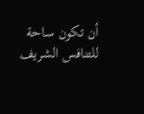أن تكون ساحة للتنافس الشريف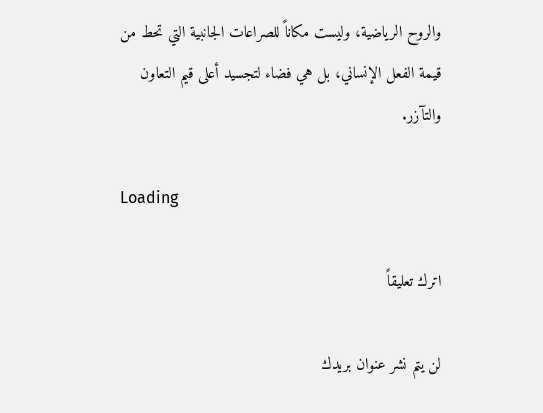والروح الرياضية، وليست مكاناً للصراعات الجانبية التي تحط من قيمة الفعل الإنساني، بل هي فضاء لتجسيد أعلى قيم التعاون والتآزر.

Loading

اترك تعليقاً

لن يتم نشر عنوان بريدك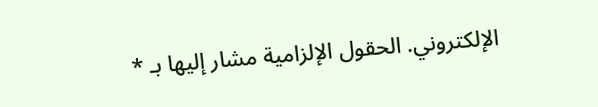الإلكتروني. الحقول الإلزامية مشار إليها بـ *